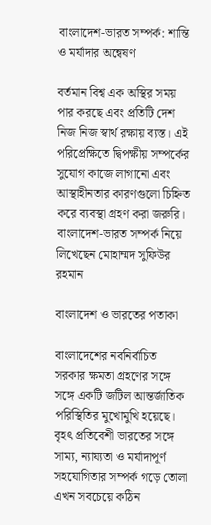বাংলাদেশ-ভারত সম্পর্ক: শান্তি ও মর্যাদার অন্বেষণ

বর্তমান বিশ্ব এক অস্থির সময় পার করছে এবং প্রতিটি দেশ নিজ নিজ স্বার্থ রক্ষায় ব্যস্ত। এই পরিপ্রেক্ষিতে দ্বিপক্ষীয় সম্পর্কের সুযোগ কাজে লাগানো এবং আস্থাহীনতার কারণগুলো চিহ্নিত করে ব্যবস্থা গ্রহণ করা জরুরি। বাংলাদেশ-ভারত সম্পর্ক নিয়ে লিখেছেন মোহাম্মদ সুফিউর রহমান

বাংলাদেশ ও ভারতের পতাকা

বাংলাদেশের নবনির্বাচিত সরকার ক্ষমতা গ্রহণের সঙ্গে সঙ্গে একটি জটিল আন্তর্জাতিক পরিস্থিতির মুখোমুখি হয়েছে। বৃহৎ প্রতিবেশী ভারতের সঙ্গে সাম্য, ন্যায্যতা ও মর্যাদাপূর্ণ সহযোগিতার সম্পর্ক গড়ে তোলা এখন সবচেয়ে কঠিন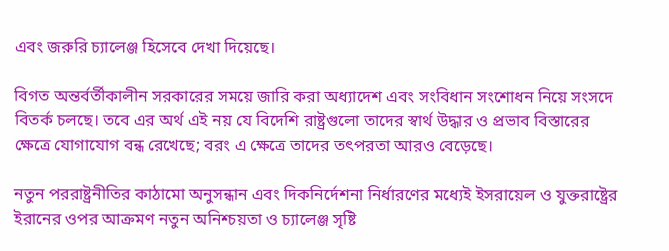এবং জরুরি চ্যালেঞ্জ হিসেবে দেখা দিয়েছে।

বিগত অন্তর্বর্তীকালীন সরকারের সময়ে জারি করা অধ্যাদেশ এবং সংবিধান সংশোধন নিয়ে সংসদে বিতর্ক চলছে। তবে এর অর্থ এই নয় যে বিদেশি রাষ্ট্রগুলো তাদের স্বার্থ উদ্ধার ও প্রভাব বিস্তারের ক্ষেত্রে যোগাযোগ বন্ধ রেখেছে; বরং এ ক্ষেত্রে তাদের তৎপরতা আরও বেড়েছে।

নতুন পররাষ্ট্রনীতির কাঠামো অনুসন্ধান এবং দিকনির্দেশনা নির্ধারণের মধ্যেই ইসরায়েল ও যুক্তরাষ্ট্রের ইরানের ওপর আক্রমণ নতুন অনিশ্চয়তা ও চ্যালেঞ্জ সৃষ্টি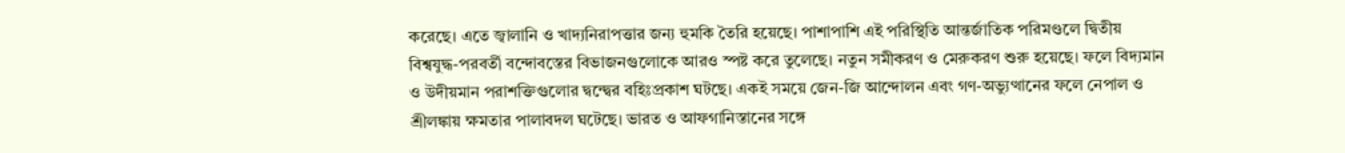করেছে। এতে জ্বালানি ও খাদ্যনিরাপত্তার জন্য হুমকি তৈরি হয়েছে। পাশাপাশি এই পরিস্থিতি আন্তর্জাতিক পরিমণ্ডলে দ্বিতীয় বিশ্বযুদ্ধ-পরবর্তী বন্দোবস্তের বিভাজনগুলোকে আরও স্পষ্ট করে তুলেছে। নতুন সমীকরণ ও মেরুকরণ শুরু হয়েছে। ফলে বিদ্যমান ও উদীয়মান পরাশক্তিগুলোর দ্বন্দ্বের বহিঃপ্রকাশ ঘটছে। একই সময়ে জেন-জি আন্দোলন এবং গণ-অভ্যুত্থানের ফলে নেপাল ও শ্রীলঙ্কায় ক্ষমতার পালাবদল ঘটেছে। ভারত ও আফগানিস্তানের সঙ্গে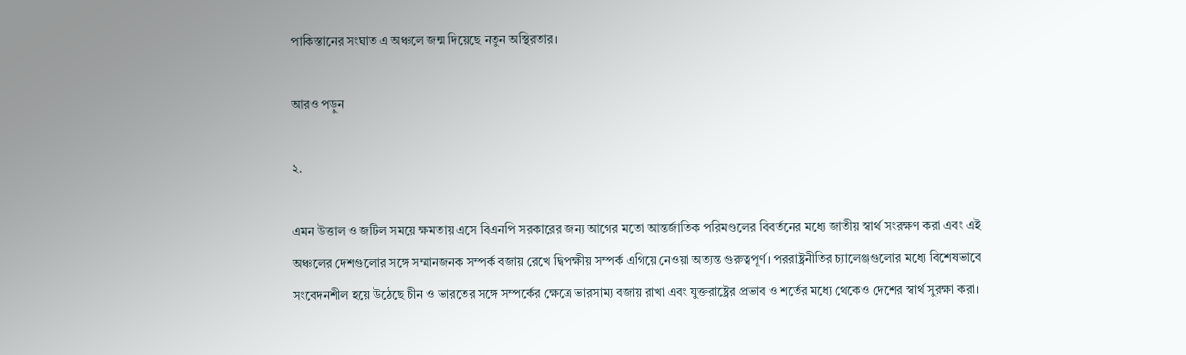পাকিস্তানের সংঘাত এ অঞ্চলে জন্ম দিয়েছে নতুন অস্থিরতার।

আরও পড়ুন

২.

এমন উত্তাল ও জটিল সময়ে ক্ষমতায় এসে বিএনপি সরকারের জন্য আগের মতো আন্তর্জাতিক পরিমণ্ডলের বিবর্তনের মধ্যে জাতীয় স্বার্থ সংরক্ষণ করা এবং এই অঞ্চলের দেশগুলোর সঙ্গে সম্মানজনক সম্পর্ক বজায় রেখে দ্বিপক্ষীয় সম্পর্ক এগিয়ে নেওয়া অত্যন্ত গুরুত্বপূর্ণ। পররাষ্ট্রনীতির চ্যালেঞ্জগুলোর মধ্যে বিশেষভাবে সংবেদনশীল হয়ে উঠেছে চীন ও ভারতের সঙ্গে সম্পর্কের ক্ষেত্রে ভারসাম্য বজায় রাখা এবং যুক্তরাষ্ট্রের প্রভাব ও শর্তের মধ্যে থেকেও দেশের স্বার্থ সুরক্ষা করা।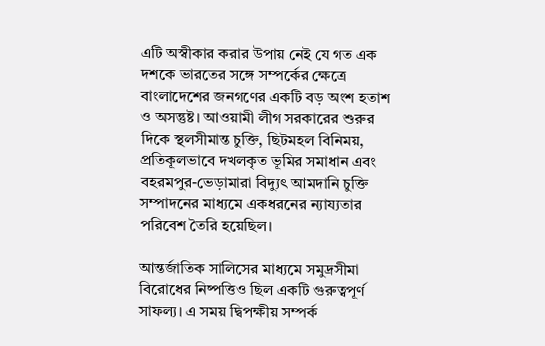এটি অস্বীকার করার উপায় নেই যে গত এক দশকে ভারতের সঙ্গে সম্পর্কের ক্ষেত্রে বাংলাদেশের জনগণের একটি বড় অংশ হতাশ ও অসন্তুষ্ট। আওয়ামী লীগ সরকারের শুরুর দিকে স্থলসীমান্ত চুক্তি, ছিটমহল বিনিময়, প্রতিকূলভাবে দখলকৃত ভূমির সমাধান এবং বহরমপুর-ভেড়ামারা বিদ্যুৎ আমদানি চুক্তি সম্পাদনের মাধ্যমে একধরনের ন্যায্যতার পরিবেশ তৈরি হয়েছিল।

আন্তর্জাতিক সালিসের মাধ্যমে সমুদ্রসীমা বিরোধের নিষ্পত্তিও ছিল একটি গুরুত্বপূর্ণ সাফল্য। এ সময় দ্বিপক্ষীয় সম্পর্ক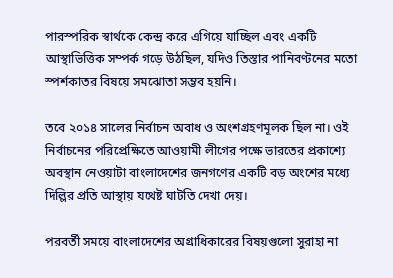পারস্পরিক স্বার্থকে কেন্দ্র করে এগিয়ে যাচ্ছিল এবং একটি আস্থাভিত্তিক সম্পর্ক গড়ে উঠছিল, যদিও তিস্তার পানিবণ্টনের মতো স্পর্শকাতর বিষয়ে সমঝোতা সম্ভব হয়নি।

তবে ২০১৪ সালের নির্বাচন অবাধ ও অংশগ্রহণমূলক ছিল না। ওই নির্বাচনের পরিপ্রেক্ষিতে আওয়ামী লীগের পক্ষে ভারতের প্রকাশ্যে অবস্থান নেওয়াটা বাংলাদেশের জনগণের একটি বড় অংশের মধ্যে দিল্লির প্রতি আস্থায় যথেষ্ট ঘাটতি দেখা দেয়।

পরবর্তী সময়ে বাংলাদেশের অগ্রাধিকারের বিষয়গুলো সুরাহা না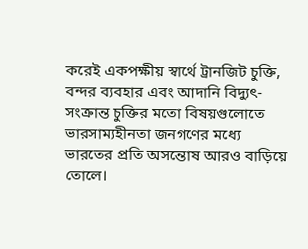করেই একপক্ষীয় স্বার্থে ট্রানজিট চুক্তি, বন্দর ব্যবহার এবং আদানি বিদ্যুৎ-সংক্রান্ত চুক্তির মতো বিষয়গুলোতে ভারসাম্যহীনতা জনগণের মধ্যে ভারতের প্রতি অসন্তোষ আরও বাড়িয়ে তোলে।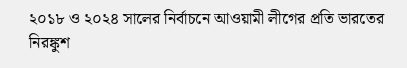২০১৮ ও ২০২৪ সালের নির্বাচনে আওয়ামী লীগের প্রতি ভারতের নিরঙ্কুশ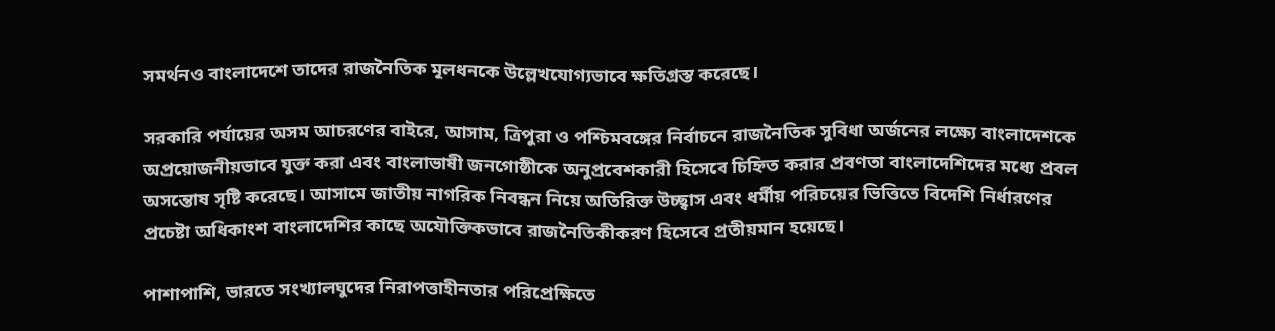সমর্থনও বাংলাদেশে তাদের রাজনৈতিক মূলধনকে উল্লেখযোগ্যভাবে ক্ষতিগ্রস্ত করেছে।

সরকারি পর্যায়ের অসম আচরণের বাইরে, আসাম, ত্রিপুরা ও পশ্চিমবঙ্গের নির্বাচনে রাজনৈতিক সুবিধা অর্জনের লক্ষ্যে বাংলাদেশকে অপ্রয়োজনীয়ভাবে যুক্ত করা এবং বাংলাভাষী জনগোষ্ঠীকে অনুপ্রবেশকারী হিসেবে চিহ্নিত করার প্রবণতা বাংলাদেশিদের মধ্যে প্রবল অসন্তোষ সৃষ্টি করেছে। আসামে জাতীয় নাগরিক নিবন্ধন নিয়ে অতিরিক্ত উচ্ছ্বাস এবং ধর্মীয় পরিচয়ের ভিত্তিতে বিদেশি নির্ধারণের প্রচেষ্টা অধিকাংশ বাংলাদেশির কাছে অযৌক্তিকভাবে রাজনৈতিকীকরণ হিসেবে প্রতীয়মান হয়েছে।

পাশাপাশি, ভারতে সংখ্যালঘুদের নিরাপত্তাহীনতার পরিপ্রেক্ষিতে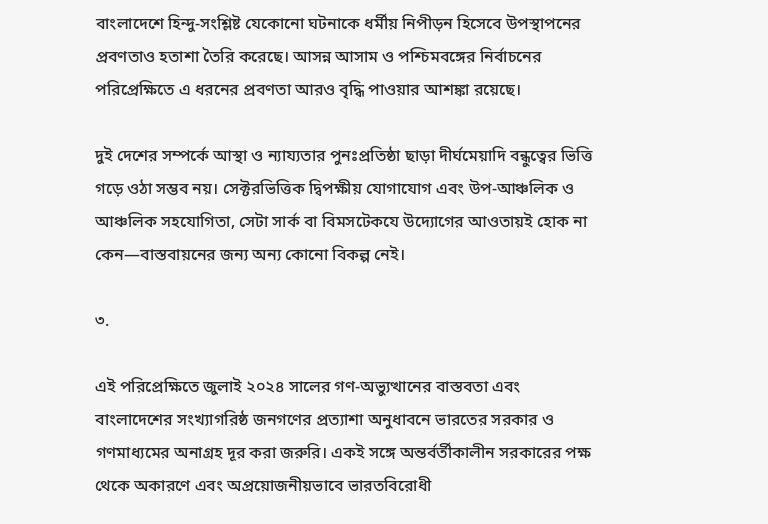বাংলাদেশে হিন্দু-সংশ্লিষ্ট যেকোনো ঘটনাকে ধর্মীয় নিপীড়ন হিসেবে উপস্থাপনের প্রবণতাও হতাশা তৈরি করেছে। আসন্ন আসাম ও পশ্চিমবঙ্গের নির্বাচনের পরিপ্রেক্ষিতে এ ধরনের প্রবণতা আরও বৃদ্ধি পাওয়ার আশঙ্কা রয়েছে।

দুই দেশের সম্পর্কে আস্থা ও ন্যায্যতার পুনঃপ্রতিষ্ঠা ছাড়া দীর্ঘমেয়াদি বন্ধুত্বের ভিত্তি গড়ে ওঠা সম্ভব নয়। সেক্টরভিত্তিক দ্বিপক্ষীয় যোগাযোগ এবং উপ-আঞ্চলিক ও আঞ্চলিক সহযোগিতা, সেটা সার্ক বা বিমসটেকযে উদ্যোগের আওতায়ই হোক না কেন—বাস্তবায়নের জন্য অন্য কোনো বিকল্প নেই।

৩.

এই পরিপ্রেক্ষিতে জুলাই ২০২৪ সালের গণ-অভ্যুত্থানের বাস্তবতা এবং বাংলাদেশের সংখ্যাগরিষ্ঠ জনগণের প্রত্যাশা অনুধাবনে ভারতের সরকার ও গণমাধ্যমের অনাগ্রহ দূর করা জরুরি। একই সঙ্গে অন্তর্বর্তীকালীন সরকারের পক্ষ থেকে অকারণে এবং অপ্রয়োজনীয়ভাবে ভারতবিরোধী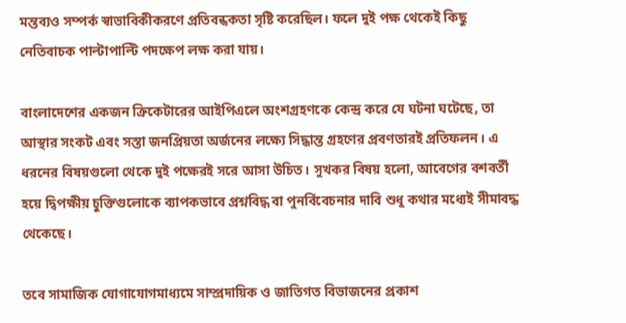মন্তব্যও সম্পর্ক স্বাভাবিকীকরণে প্রতিবন্ধকতা সৃষ্টি করেছিল। ফলে দুই পক্ষ থেকেই কিছু নেতিবাচক পাল্টাপাল্টি পদক্ষেপ লক্ষ করা যায়।

বাংলাদেশের একজন ক্রিকেটারের আইপিএলে অংশগ্রহণকে কেন্দ্র করে যে ঘটনা ঘটেছে, তা আস্থার সংকট এবং সস্তা জনপ্রিয়তা অর্জনের লক্ষ্যে সিদ্ধান্ত গ্রহণের প্রবণতারই প্রতিফলন। এ ধরনের বিষয়গুলো থেকে দুই পক্ষেরই সরে আসা উচিত। সুখকর বিষয় হলো, আবেগের বশবর্তী হয়ে দ্বিপক্ষীয় চুক্তিগুলোকে ব্যাপকভাবে প্রশ্নবিদ্ধ বা পুনর্বিবেচনার দাবি শুধু কথার মধ্যেই সীমাবদ্ধ থেকেছে।

তবে সামাজিক যোগাযোগমাধ্যমে সাম্প্রদায়িক ও জাতিগত বিভাজনের প্রকাশ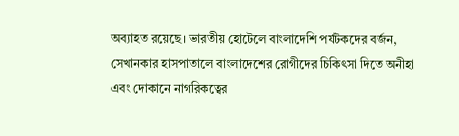অব্যাহত রয়েছে। ভারতীয় হোটেলে বাংলাদেশি পর্যটকদের বর্জন, সেখানকার হাসপাতালে বাংলাদেশের রোগীদের চিকিৎসা দিতে অনীহা এবং দোকানে নাগরিকত্বের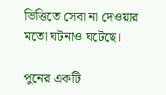ভিত্তিতে সেবা না দেওয়ার মতো ঘটনাও ঘটেছে।

পুনের একটি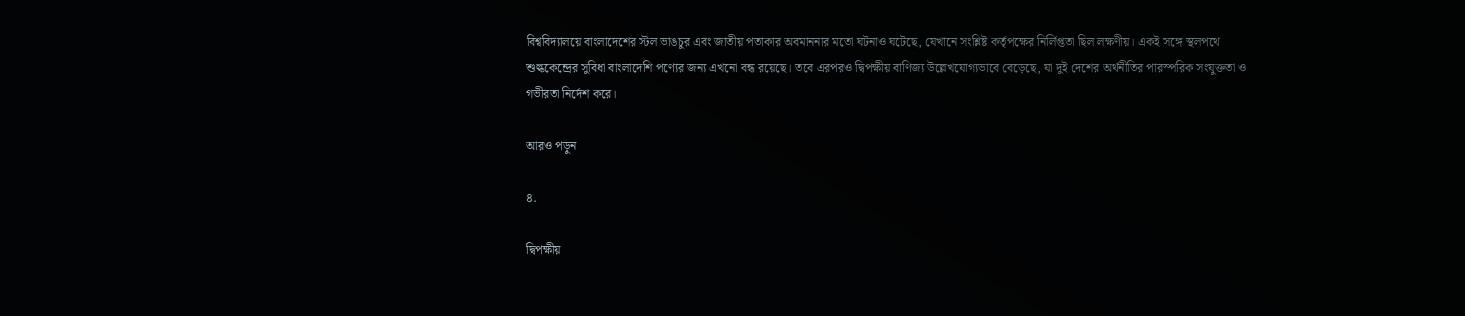বিশ্ববিদ্যালয়ে বাংলাদেশের স্টল ভাঙচুর এবং জাতীয় পতাকার অবমাননার মতো ঘটনাও ঘটেছে, যেখানে সংশ্লিষ্ট কর্তৃপক্ষের নির্লিপ্ততা ছিল লক্ষণীয়। একই সঙ্গে স্থলপথে শুল্ককেন্দ্রের সুবিধা বাংলাদেশি পণ্যের জন্য এখনো বন্ধ রয়েছে। তবে এরপরও দ্বিপক্ষীয় বাণিজ্য উল্লেখযোগ্যভাবে বেড়েছে, যা দুই দেশের অর্থনীতির পারস্পরিক সংযুক্ততা ও গভীরতা নির্দেশ করে।

আরও পড়ুন

৪.

দ্বিপক্ষীয়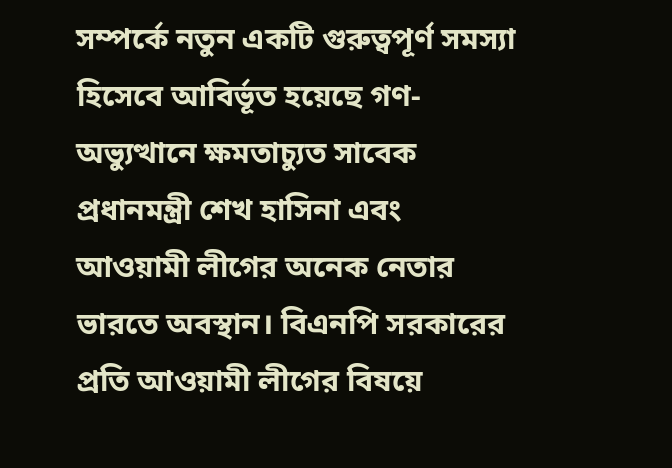সম্পর্কে নতুন একটি গুরুত্বপূর্ণ সমস্যা হিসেবে আবির্ভূত হয়েছে গণ-অভ্যুত্থানে ক্ষমতাচ্যুত সাবেক প্রধানমন্ত্রী শেখ হাসিনা এবং আওয়ামী লীগের অনেক নেতার ভারতে অবস্থান। বিএনপি সরকারের প্রতি আওয়ামী লীগের বিষয়ে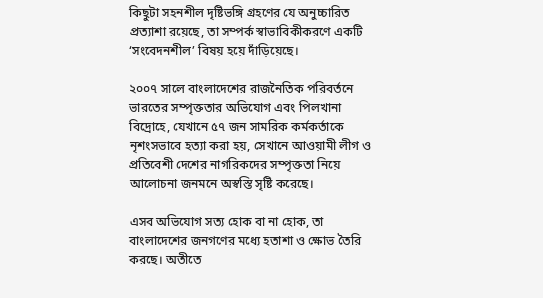কিছুটা সহনশীল দৃষ্টিভঙ্গি গ্রহণের যে অনুচ্চারিত প্রত্যাশা রয়েছে, তা সম্পর্ক স্বাভাবিকীকরণে একটি ‘সংবেদনশীল’ বিষয় হয়ে দাঁড়িয়েছে।

২০০৭ সালে বাংলাদেশের রাজনৈতিক পরিবর্তনে ভারতের সম্পৃক্ততার অভিযোগ এবং পিলখানা বিদ্রোহে, যেখানে ৫৭ জন সামরিক কর্মকর্তাকে নৃশংসভাবে হত্যা করা হয়, সেখানে আওয়ামী লীগ ও প্রতিবেশী দেশের নাগরিকদের সম্পৃক্ততা নিয়ে আলোচনা জনমনে অস্বস্তি সৃষ্টি করেছে।

এসব অভিযোগ সত্য হোক বা না হোক, তা বাংলাদেশের জনগণের মধ্যে হতাশা ও ক্ষোভ তৈরি করছে। অতীতে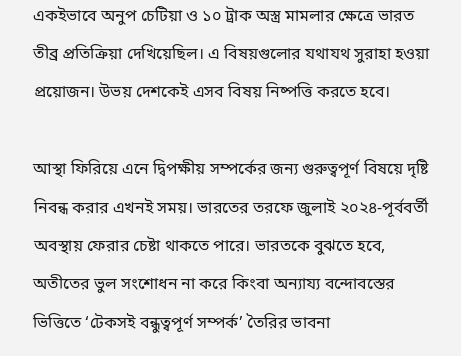একইভাবে অনুপ চেটিয়া ও ১০ ট্রাক অস্ত্র মামলার ক্ষেত্রে ভারত তীব্র প্রতিক্রিয়া দেখিয়েছিল। এ বিষয়গুলোর যথাযথ সুরাহা হওয়া প্রয়োজন। উভয় দেশকেই এসব বিষয় নিষ্পত্তি করতে হবে।

আস্থা ফিরিয়ে এনে দ্বিপক্ষীয় সম্পর্কের জন্য গুরুত্বপূর্ণ বিষয়ে দৃষ্টি নিবন্ধ করার এখনই সময়। ভারতের তরফে জুলাই ২০২৪-পূর্ববর্তী অবস্থায় ফেরার চেষ্টা থাকতে পারে। ভারতকে বুঝতে হবে, অতীতের ভুল সংশোধন না করে কিংবা অন্যায্য বন্দোবস্তের ভিত্তিতে ‘টেকসই বন্ধুত্বপূর্ণ সম্পর্ক’ তৈরির ভাবনা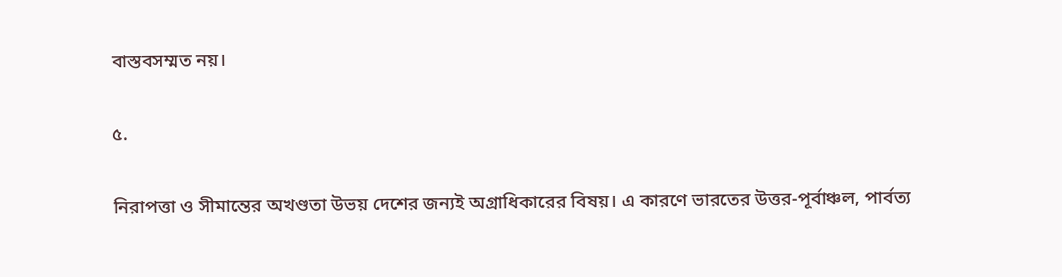বাস্তবসম্মত নয়।

৫.

নিরাপত্তা ও সীমান্তের অখণ্ডতা উভয় দেশের জন্যই অগ্রাধিকারের বিষয়। এ কারণে ভারতের উত্তর-পূর্বাঞ্চল, পার্বত্য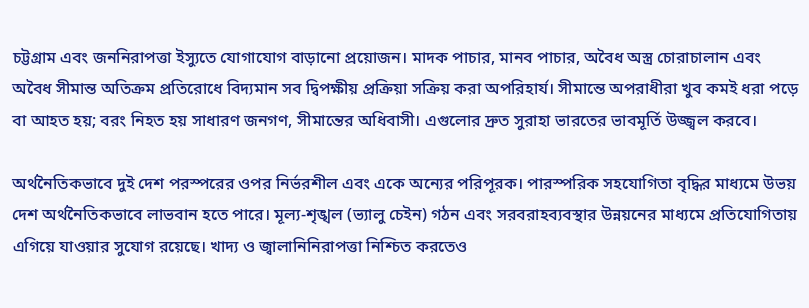চট্টগ্রাম এবং জননিরাপত্তা ইস্যুতে যোগাযোগ বাড়ানো প্রয়োজন। মাদক পাচার, মানব পাচার, অবৈধ অস্ত্র চোরাচালান এবং অবৈধ সীমান্ত অতিক্রম প্রতিরোধে বিদ্যমান সব দ্বিপক্ষীয় প্রক্রিয়া সক্রিয় করা অপরিহার্য। সীমান্তে অপরাধীরা খুব কমই ধরা পড়ে বা আহত হয়; বরং নিহত হয় সাধারণ জনগণ, সীমান্তের অধিবাসী। এগুলোর দ্রুত সুরাহা ভারতের ভাবমূর্তি উজ্জ্বল করবে।

অর্থনৈতিকভাবে দুই দেশ পরস্পরের ওপর নির্ভরশীল এবং একে অন্যের পরিপূরক। পারস্পরিক সহযোগিতা বৃদ্ধির মাধ্যমে উভয় দেশ অর্থনৈতিকভাবে লাভবান হতে পারে। মূল্য-শৃঙ্খল (ভ্যালু চেইন) গঠন এবং সরবরাহব্যবস্থার উন্নয়নের মাধ্যমে প্রতিযোগিতায় এগিয়ে যাওয়ার সুযোগ রয়েছে। খাদ্য ও জ্বালানিনিরাপত্তা নিশ্চিত করতেও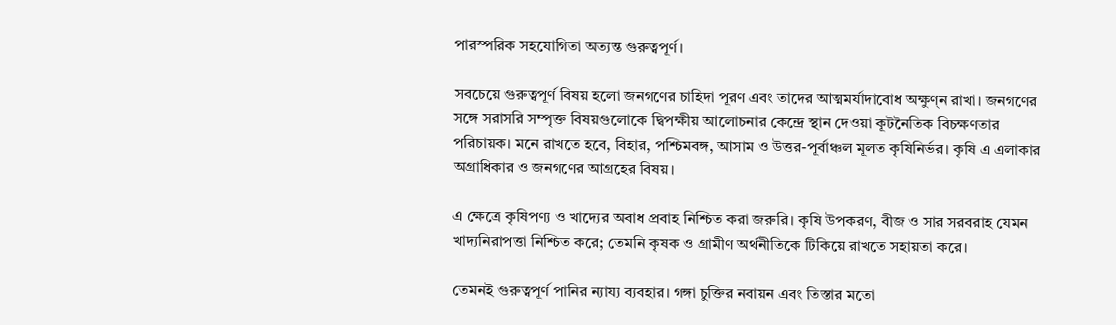পারস্পরিক সহযোগিতা অত্যন্ত গুরুত্বপূর্ণ।

সবচেয়ে গুরুত্বপূর্ণ বিষয় হলো জনগণের চাহিদা পূরণ এবং তাদের আত্মমর্যাদাবোধ অক্ষুণ্ন রাখা। জনগণের সঙ্গে সরাসরি সম্পৃক্ত বিষয়গুলোকে দ্বিপক্ষীয় আলোচনার কেন্দ্রে স্থান দেওয়া কূটনৈতিক বিচক্ষণতার পরিচায়ক। মনে রাখতে হবে, বিহার, পশ্চিমবঙ্গ, আসাম ও উত্তর-পূর্বাঞ্চল মূলত কৃষিনির্ভর। কৃষি এ এলাকার অগ্রাধিকার ও জনগণের আগ্রহের বিষয়।

এ ক্ষেত্রে কৃষিপণ্য ও খাদ্যের অবাধ প্রবাহ নিশ্চিত করা জরুরি। কৃষি উপকরণ, বীজ ও সার সরবরাহ যেমন খাদ্যনিরাপত্তা নিশ্চিত করে; তেমনি কৃষক ও গ্রামীণ অর্থনীতিকে টিকিয়ে রাখতে সহায়তা করে।

তেমনই গুরুত্বপূর্ণ পানির ন্যায্য ব্যবহার। গঙ্গা চুক্তির নবায়ন এবং তিস্তার মতো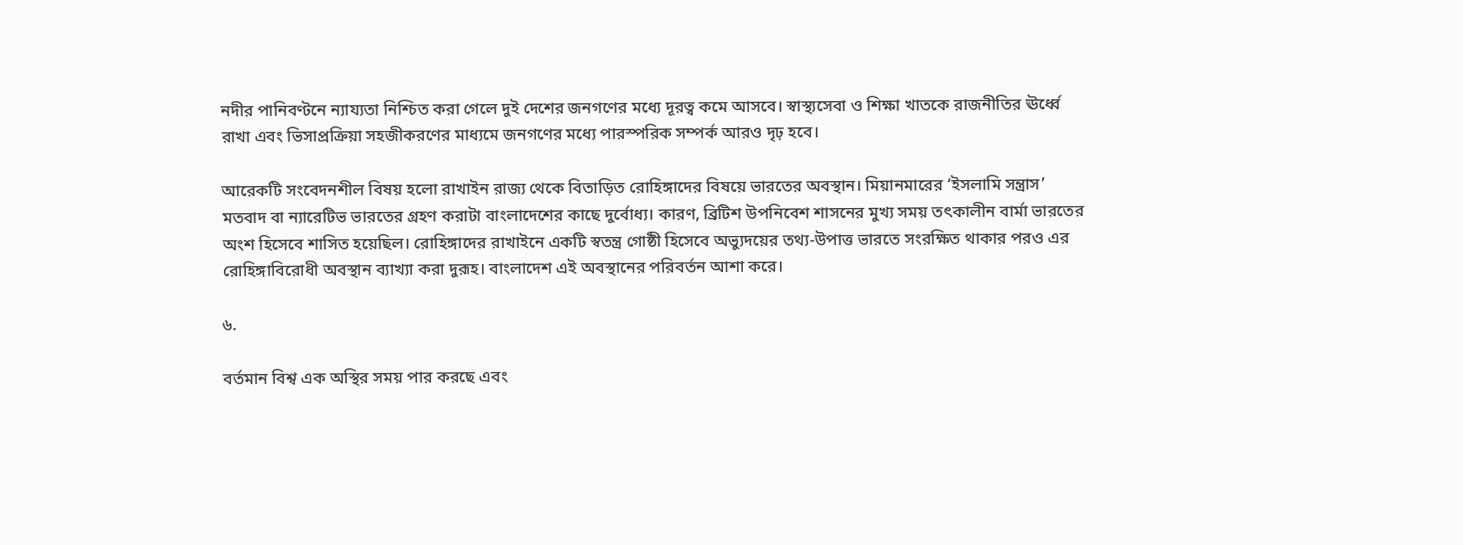নদীর পানিবণ্টনে ন্যায্যতা নিশ্চিত করা গেলে দুই দেশের জনগণের মধ্যে দূরত্ব কমে আসবে। স্বাস্থ্যসেবা ও শিক্ষা খাতকে রাজনীতির ঊর্ধ্বে রাখা এবং ভিসাপ্রক্রিয়া সহজীকরণের মাধ্যমে জনগণের মধ্যে পারস্পরিক সম্পর্ক আরও দৃঢ় হবে।

আরেকটি সংবেদনশীল বিষয় হলো রাখাইন রাজ্য থেকে বিতাড়িত রোহিঙ্গাদের বিষয়ে ভারতের অবস্থান। মিয়ানমারের ‘ইসলামি সন্ত্রাস’ মতবাদ বা ন্যারেটিভ ভারতের গ্রহণ করাটা বাংলাদেশের কাছে দুর্বোধ্য। কারণ, ব্রিটিশ উপনিবেশ শাসনের মুখ্য সময় তৎকালীন বার্মা ভারতের অংশ হিসেবে শাসিত হয়েছিল। রোহিঙ্গাদের রাখাইনে একটি স্বতন্ত্র গোষ্ঠী হিসেবে অভ্যুদয়ের তথ্য-উপাত্ত ভারতে সংরক্ষিত থাকার পরও এর রোহিঙ্গাবিরোধী অবস্থান ব্যাখ্যা করা দুরূহ। বাংলাদেশ এই অবস্থানের পরিবর্তন আশা করে।

৬.

বর্তমান বিশ্ব এক অস্থির সময় পার করছে এবং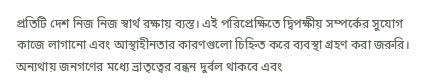প্রতিটি দেশ নিজ নিজ স্বার্থ রক্ষায় ব্যস্ত। এই পরিপ্রেক্ষিতে দ্বিপক্ষীয় সম্পর্কের সুযোগ কাজে লাগানো এবং আস্থাহীনতার কারণগুলো চিহ্নিত করে ব্যবস্থা গ্রহণ করা জরুরি। অন্যথায় জনগণের মধ্যে ভ্রাতৃত্বের বন্ধন দুর্বল থাকবে এবং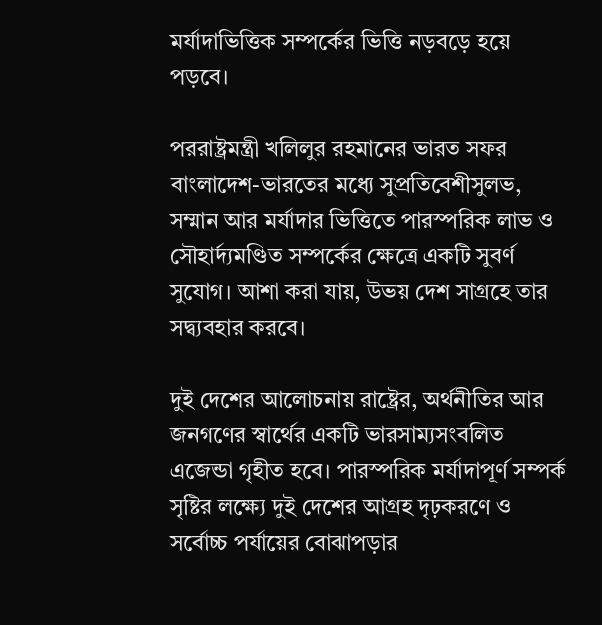মর্যাদাভিত্তিক সম্পর্কের ভিত্তি নড়বড়ে হয়ে পড়বে।

পররাষ্ট্রমন্ত্রী খলিলুর রহমানের ভারত সফর বাংলাদেশ-ভারতের মধ্যে সুপ্রতিবেশীসুলভ, সম্মান আর মর্যাদার ভিত্তিতে পারস্পরিক লাভ ও সৌহার্দ্যমণ্ডিত সম্পর্কের ক্ষেত্রে একটি সুবর্ণ সুযোগ। আশা করা যায়, উভয় দেশ সাগ্রহে তার সদ্ব্যবহার করবে।

দুই দেশের আলোচনায় রাষ্ট্রের, অর্থনীতির আর জনগণের স্বার্থের একটি ভারসাম্যসংবলিত এজেন্ডা গৃহীত হবে। পারস্পরিক মর্যাদাপূর্ণ সম্পর্ক সৃষ্টির লক্ষ্যে দুই দেশের আগ্রহ দৃঢ়করণে ও সর্বোচ্চ পর্যায়ের বোঝাপড়ার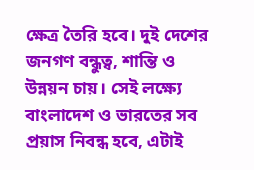ক্ষেত্র তৈরি হবে। দুই দেশের জনগণ বন্ধুত্ব, শান্তি ও উন্নয়ন চায়। সেই লক্ষ্যে বাংলাদেশ ও ভারতের সব প্রয়াস নিবন্ধ হবে, এটাই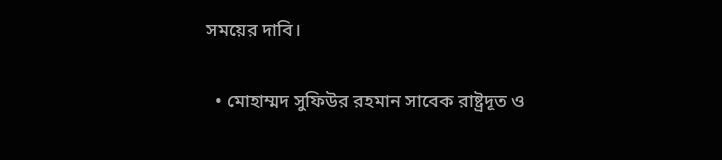সময়ের দাবি।

  • মোহাম্মদ সুফিউর রহমান সাবেক রাষ্ট্রদূত ও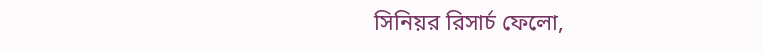সিনিয়র রিসার্চ ফেলো,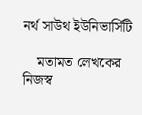নর্থ সাউথ ইউনিভার্সিটি

    মতামত লেখকের নিজস্ব